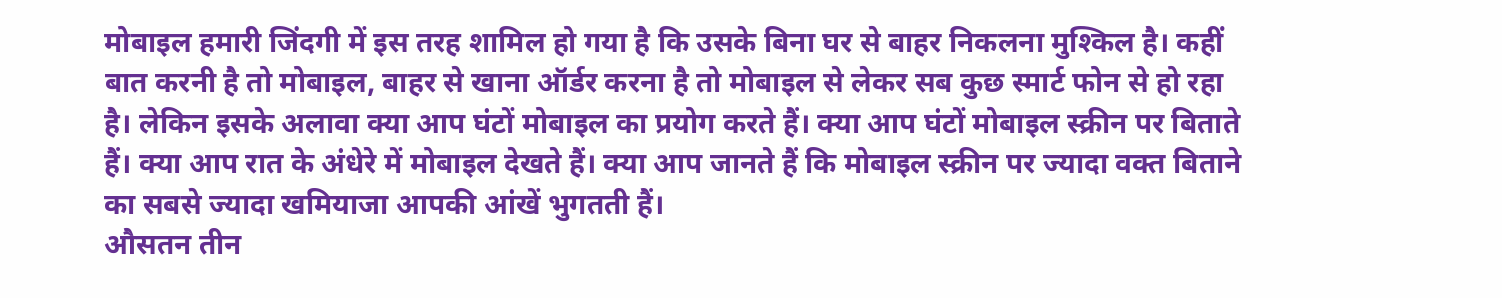मोबाइल हमारी जिंदगी में इस तरह शामिल हो गया है कि उसके बिना घर से बाहर निकलना मुश्किल है। कहीं बात करनी है तो मोबाइल, बाहर से खाना ऑर्डर करना है तो मोबाइल से लेकर सब कुछ स्मार्ट फोन से हो रहा है। लेकिन इसके अलावा क्या आप घंटों मोबाइल का प्रयोग करते हैं। क्या आप घंटों मोबाइल स्क्रीन पर बिताते हैं। क्या आप रात के अंधेरे में मोबाइल देखते हैं। क्या आप जानते हैं कि मोबाइल स्क्रीन पर ज्यादा वक्त बिताने का सबसे ज्यादा खमियाजा आपकी आंखें भुगतती हैं।
औसतन तीन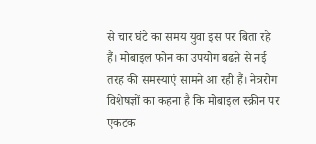से चार घंटे का समय युवा इस पर बिता रहे हैं। मोबाइल फोन का उपयोग बढऩे से नई तरह की समस्याएं सामने आ रही हैं। नेत्ररोग विशेषज्ञों का कहना है कि मोबाइल स्क्रीन पर एकटक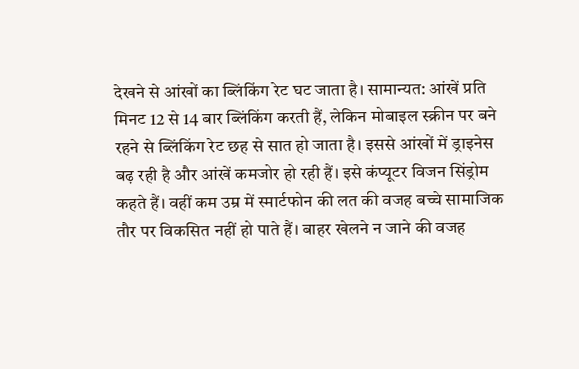देखने से आंखों का ब्लिंकिंग रेट घट जाता है। सामान्यत: आंखें प्रति मिनट 12 से 14 बार ब्लिंकिंग करती हैं, लेकिन मोबाइल स्क्रीन पर बने रहने से ब्लिंकिंग रेट छह से सात हो जाता है। इससे आंखों में ड्राइनेस बढ़ रही है और आंखें कमजोर हो रही हैं। इसे कंप्यूटर विजन सिंड्रोम कहते हैं। वहीं कम उम्र में स्मार्टफोन की लत की वजह बच्चे सामाजिक तौर पर विकसित नहीं हो पाते हैं। बाहर खेलने न जाने की वजह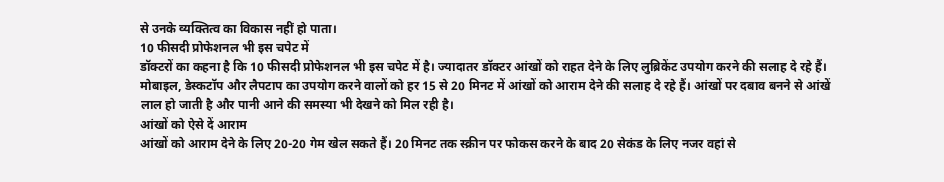से उनके व्यक्तित्व का विकास नहीं हो पाता।
10 फीसदी प्रोफेशनल भी इस चपेट में
डॉक्टरों का कहना है कि 10 फीसदी प्रोफेशनल भी इस चपेट में है। ज्यादातर डॉक्टर आंखों को राहत देने के लिए लुब्रिकेंट उपयोग करने की सलाह दे रहे हैं। मोबाइल, डेस्कटॉप और लैपटाप का उपयोग करने वालों को हर 15 से 20 मिनट में आंखों को आराम देने की सलाह दे रहे हैं। आंखों पर दबाव बनने से आंखें लाल हो जाती है और पानी आने की समस्या भी देखने को मिल रही है।
आंखों को ऐसे दें आराम
आंखों को आराम देने के लिए 20-20 गेम खेल सकते हैं। 20 मिनट तक स्क्रीन पर फोकस करने के बाद 20 सेकंड के लिए नजर वहां से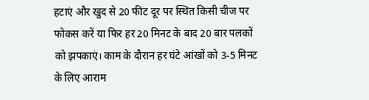हटाएं और खुद से 20 फीट दूर पर स्थित किसी चीज पर फोकस करें या फिर हर 20 मिनट के बाद 20 बार पलकों को झपकाएं। काम के दौरान हर घंटे आंखों को 3-5 मिनट के लिए आराम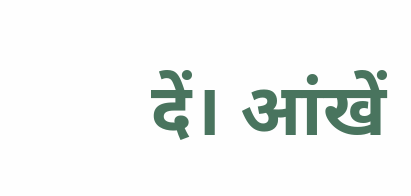दें। आंखें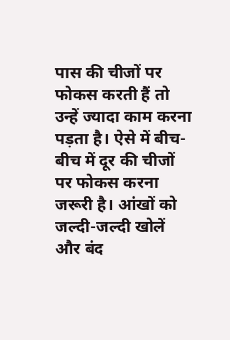पास की चीजों पर फोकस करती हैं तो उन्हें ज्यादा काम करना पड़ता है। ऐसे में बीच-बीच में दूर की चीजों पर फोकस करना जरूरी है। आंखों को जल्दी-जल्दी खोलें और बंद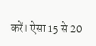करें। ऐसा 15 से 20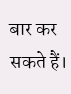बार कर सकते हैं।